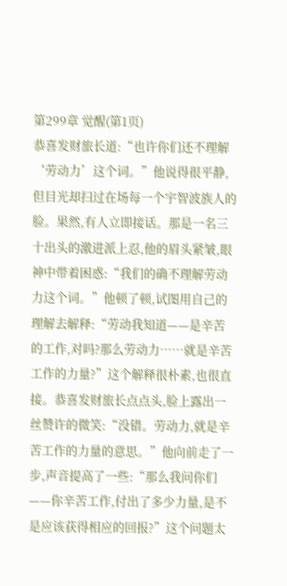第299章 觉醒(第1页)
恭喜发财旅长道:“也许你们还不理解‘劳动力’这个词。”他说得很平静,但目光却扫过在场每一个宇智波族人的脸。果然,有人立即接话。那是一名三十出头的激进派上忍,他的眉头紧皱,眼神中带着困惑:“我们的确不理解劳动力这个词。”他顿了顿,试图用自己的理解去解释:“劳动我知道——是辛苦的工作,对吗?那么劳动力……就是辛苦工作的力量?”这个解释很朴素,也很直接。恭喜发财旅长点点头,脸上露出一丝赞许的微笑:“没错。劳动力,就是辛苦工作的力量的意思。”他向前走了一步,声音提高了一些:“那么我问你们——你辛苦工作,付出了多少力量,是不是应该获得相应的回报?”这个问题太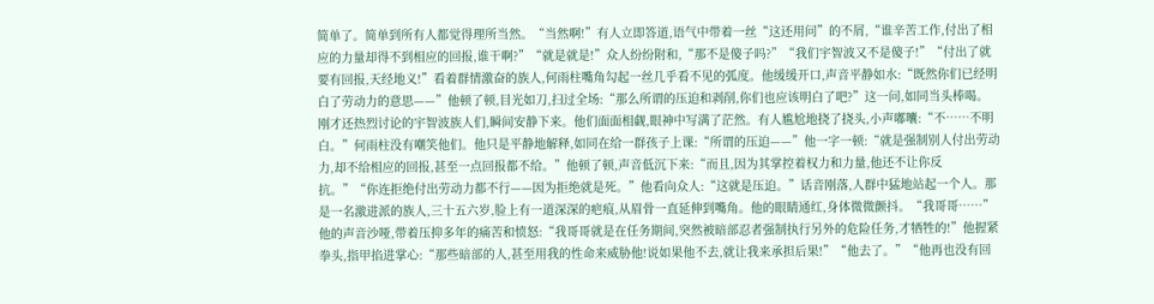简单了。简单到所有人都觉得理所当然。“当然啊!”有人立即答道,语气中带着一丝“这还用问”的不屑,“谁辛苦工作,付出了相应的力量却得不到相应的回报,谁干啊?”“就是就是!”众人纷纷附和,“那不是傻子吗?”“我们宇智波又不是傻子!”“付出了就要有回报,天经地义!”看着群情激奋的族人,何雨柱嘴角勾起一丝几乎看不见的弧度。他缓缓开口,声音平静如水:“既然你们已经明白了劳动力的意思——”他顿了顿,目光如刀,扫过全场:“那么所谓的压迫和剥削,你们也应该明白了吧?”这一问,如同当头棒喝。刚才还热烈讨论的宇智波族人们,瞬间安静下来。他们面面相觑,眼神中写满了茫然。有人尴尬地挠了挠头,小声嘟囔:“不……不明白。”何雨柱没有嘲笑他们。他只是平静地解释,如同在给一群孩子上课:“所谓的压迫——”他一字一顿:“就是强制别人付出劳动力,却不给相应的回报,甚至一点回报都不给。”他顿了顿,声音低沉下来:“而且,因为其掌控着权力和力量,他还不让你反抗。”“你连拒绝付出劳动力都不行——因为拒绝就是死。”他看向众人:“这就是压迫。”话音刚落,人群中猛地站起一个人。那是一名激进派的族人,三十五六岁,脸上有一道深深的疤痕,从眉骨一直延伸到嘴角。他的眼睛通红,身体微微颤抖。“我哥哥……”他的声音沙哑,带着压抑多年的痛苦和愤怒:“我哥哥就是在任务期间,突然被暗部忍者强制执行另外的危险任务,才牺牲的!”他握紧拳头,指甲掐进掌心:“那些暗部的人,甚至用我的性命来威胁他!说如果他不去,就让我来承担后果!”“他去了。”“他再也没有回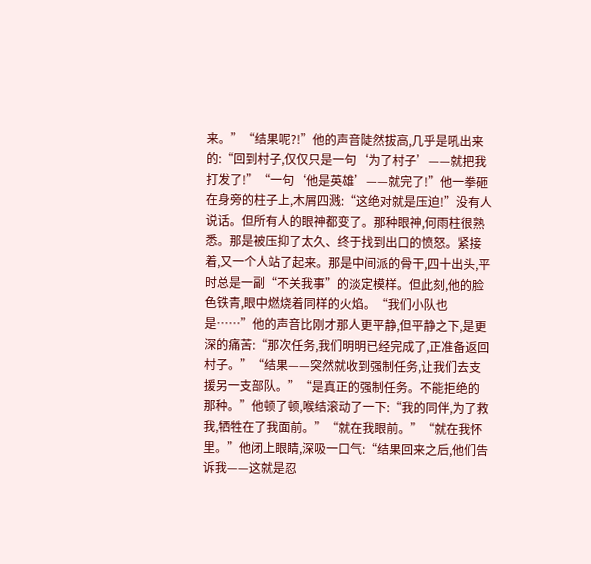来。”“结果呢?!”他的声音陡然拔高,几乎是吼出来的:“回到村子,仅仅只是一句‘为了村子’——就把我打发了!”“一句‘他是英雄’——就完了!”他一拳砸在身旁的柱子上,木屑四溅:“这绝对就是压迫!”没有人说话。但所有人的眼神都变了。那种眼神,何雨柱很熟悉。那是被压抑了太久、终于找到出口的愤怒。紧接着,又一个人站了起来。那是中间派的骨干,四十出头,平时总是一副“不关我事”的淡定模样。但此刻,他的脸色铁青,眼中燃烧着同样的火焰。“我们小队也是……”他的声音比刚才那人更平静,但平静之下,是更深的痛苦:“那次任务,我们明明已经完成了,正准备返回村子。”“结果——突然就收到强制任务,让我们去支援另一支部队。”“是真正的强制任务。不能拒绝的那种。”他顿了顿,喉结滚动了一下:“我的同伴,为了救我,牺牲在了我面前。”“就在我眼前。”“就在我怀里。”他闭上眼睛,深吸一口气:“结果回来之后,他们告诉我——这就是忍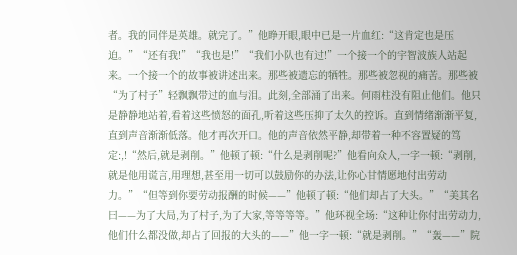者。我的同伴是英雄。就完了。”他睁开眼,眼中已是一片血红:“这肯定也是压迫。”“还有我!”“我也是!”“我们小队也有过!”一个接一个的宇智波族人站起来。一个接一个的故事被讲述出来。那些被遗忘的牺牲。那些被忽视的痛苦。那些被“为了村子”轻飘飘带过的血与泪。此刻,全部涌了出来。何雨柱没有阻止他们。他只是静静地站着,看着这些愤怒的面孔,听着这些压抑了太久的控诉。直到情绪渐渐平复,直到声音渐渐低落。他才再次开口。他的声音依然平静,却带着一种不容置疑的笃定:,!“然后,就是剥削。”他顿了顿:“什么是剥削呢?”他看向众人,一字一顿:“剥削,就是他用谎言,用理想,甚至用一切可以鼓励你的办法,让你心甘情愿地付出劳动力。”“但等到你要劳动报酬的时候——”他顿了顿:“他们却占了大头。”“美其名曰——为了大局,为了村子,为了大家,等等等等。”他环视全场:“这种让你付出劳动力,他们什么都没做,却占了回报的大头的——”他一字一顿:“就是剥削。”“轰——”院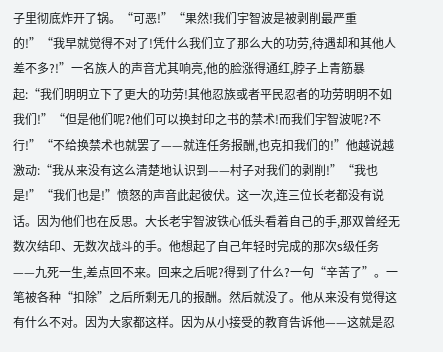子里彻底炸开了锅。“可恶!”“果然!我们宇智波是被剥削最严重的!”“我早就觉得不对了!凭什么我们立了那么大的功劳,待遇却和其他人差不多?!”一名族人的声音尤其响亮,他的脸涨得通红,脖子上青筋暴起:“我们明明立下了更大的功劳!其他忍族或者平民忍者的功劳明明不如我们!”“但是他们呢?他们可以换封印之书的禁术!而我们宇智波呢?不行!”“不给换禁术也就罢了——就连任务报酬,也克扣我们的!”他越说越激动:“我从来没有这么清楚地认识到——村子对我们的剥削!”“我也是!”“我们也是!”愤怒的声音此起彼伏。这一次,连三位长老都没有说话。因为他们也在反思。大长老宇智波铁心低头看着自己的手,那双曾经无数次结印、无数次战斗的手。他想起了自己年轻时完成的那次s级任务——九死一生,差点回不来。回来之后呢?得到了什么?一句“辛苦了”。一笔被各种“扣除”之后所剩无几的报酬。然后就没了。他从来没有觉得这有什么不对。因为大家都这样。因为从小接受的教育告诉他——这就是忍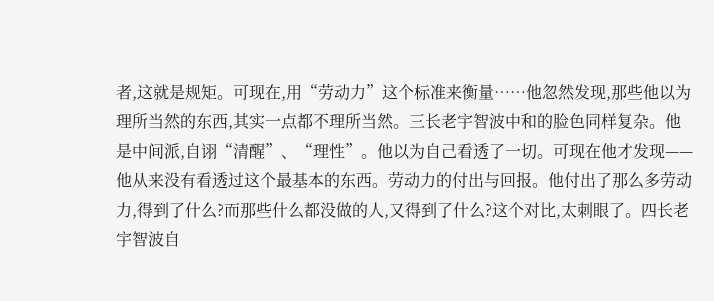者,这就是规矩。可现在,用“劳动力”这个标准来衡量……他忽然发现,那些他以为理所当然的东西,其实一点都不理所当然。三长老宇智波中和的脸色同样复杂。他是中间派,自诩“清醒”、“理性”。他以为自己看透了一切。可现在他才发现——他从来没有看透过这个最基本的东西。劳动力的付出与回报。他付出了那么多劳动力,得到了什么?而那些什么都没做的人,又得到了什么?这个对比,太刺眼了。四长老宇智波自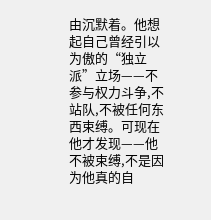由沉默着。他想起自己曾经引以为傲的“独立派”立场——不参与权力斗争,不站队,不被任何东西束缚。可现在他才发现——他不被束缚,不是因为他真的自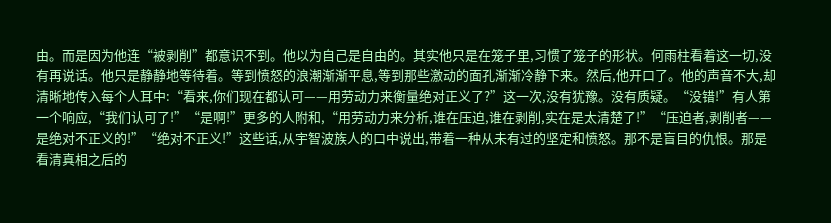由。而是因为他连“被剥削”都意识不到。他以为自己是自由的。其实他只是在笼子里,习惯了笼子的形状。何雨柱看着这一切,没有再说话。他只是静静地等待着。等到愤怒的浪潮渐渐平息,等到那些激动的面孔渐渐冷静下来。然后,他开口了。他的声音不大,却清晰地传入每个人耳中:“看来,你们现在都认可——用劳动力来衡量绝对正义了?”这一次,没有犹豫。没有质疑。“没错!”有人第一个响应,“我们认可了!”“是啊!”更多的人附和,“用劳动力来分析,谁在压迫,谁在剥削,实在是太清楚了!”“压迫者,剥削者——是绝对不正义的!”“绝对不正义!”这些话,从宇智波族人的口中说出,带着一种从未有过的坚定和愤怒。那不是盲目的仇恨。那是看清真相之后的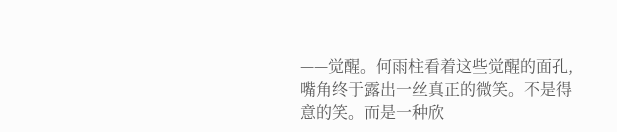——觉醒。何雨柱看着这些觉醒的面孔,嘴角终于露出一丝真正的微笑。不是得意的笑。而是一种欣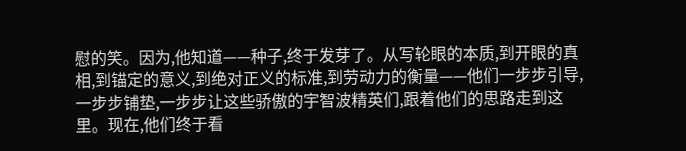慰的笑。因为,他知道——种子,终于发芽了。从写轮眼的本质,到开眼的真相,到锚定的意义,到绝对正义的标准,到劳动力的衡量——他们一步步引导,一步步铺垫,一步步让这些骄傲的宇智波精英们,跟着他们的思路走到这里。现在,他们终于看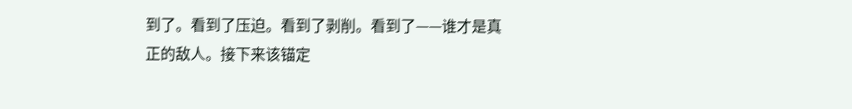到了。看到了压迫。看到了剥削。看到了——谁才是真正的敌人。接下来该锚定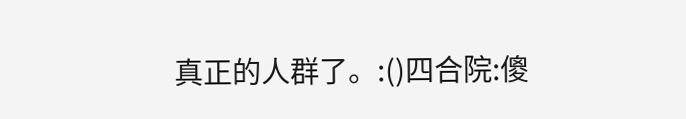真正的人群了。:()四合院:傻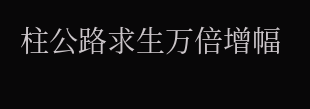柱公路求生万倍增幅